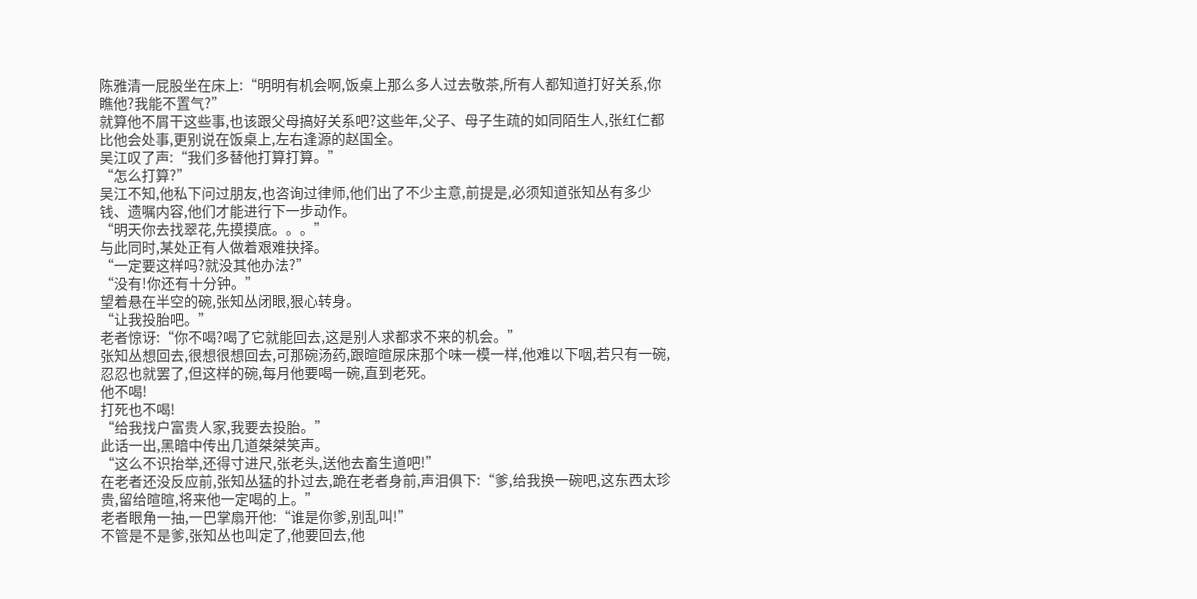陈雅清一屁股坐在床上:“明明有机会啊,饭桌上那么多人过去敬茶,所有人都知道打好关系,你瞧他?我能不置气?”
就算他不屑干这些事,也该跟父母搞好关系吧?这些年,父子、母子生疏的如同陌生人,张红仁都比他会处事,更别说在饭桌上,左右逢源的赵国全。
吴江叹了声:“我们多替他打算打算。”
“怎么打算?”
吴江不知,他私下问过朋友,也咨询过律师,他们出了不少主意,前提是,必须知道张知丛有多少钱、遗嘱内容,他们才能进行下一步动作。
“明天你去找翠花,先摸摸底。。。”
与此同时,某处正有人做着艰难抉择。
“一定要这样吗?就没其他办法?”
“没有!你还有十分钟。”
望着悬在半空的碗,张知丛闭眼,狠心转身。
“让我投胎吧。”
老者惊讶:“你不喝?喝了它就能回去,这是别人求都求不来的机会。”
张知丛想回去,很想很想回去,可那碗汤药,跟暄暄尿床那个味一模一样,他难以下咽,若只有一碗,忍忍也就罢了,但这样的碗,每月他要喝一碗,直到老死。
他不喝!
打死也不喝!
“给我找户富贵人家,我要去投胎。”
此话一出,黑暗中传出几道桀桀笑声。
“这么不识抬举,还得寸进尺,张老头,送他去畜生道吧!”
在老者还没反应前,张知丛猛的扑过去,跪在老者身前,声泪俱下:“爹,给我换一碗吧,这东西太珍贵,留给暄暄,将来他一定喝的上。”
老者眼角一抽,一巴掌扇开他:“谁是你爹,别乱叫!”
不管是不是爹,张知丛也叫定了,他要回去,他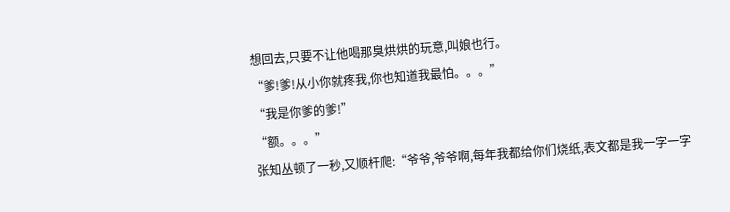想回去,只要不让他喝那臭烘烘的玩意,叫娘也行。
“爹!爹!从小你就疼我,你也知道我最怕。。。”
“我是你爹的爹!”
“额。。。”
张知丛顿了一秒,又顺杆爬:“爷爷,爷爷啊,每年我都给你们烧纸,表文都是我一字一字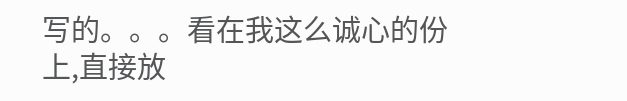写的。。。看在我这么诚心的份上,直接放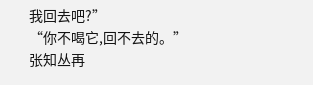我回去吧?”
“你不喝它,回不去的。”
张知丛再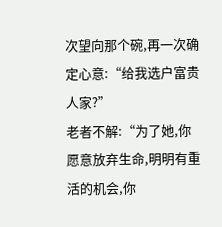次望向那个碗,再一次确定心意:“给我选户富贵人家?”
老者不解:“为了她,你愿意放弃生命,明明有重活的机会,你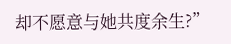却不愿意与她共度余生?”